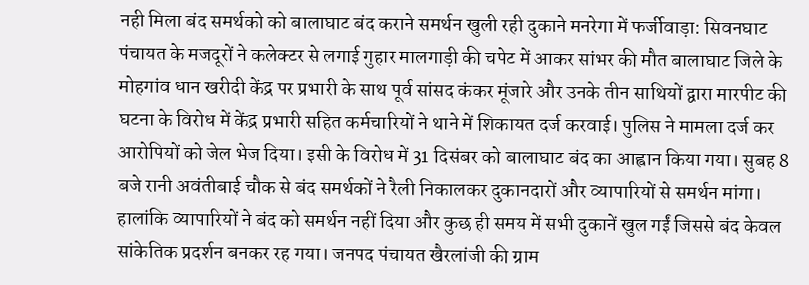नही मिला बंद समर्थको को बालाघाट बंद कराने समर्थन खुली रही दुकाने मनरेगा में फर्जीवाड़ा: सिवनघाट पंचायत के मजदूरों ने कलेक्टर से लगाई गुहार मालगाड़ी की चपेट में आकर सांभर की मौत बालाघाट जिले के मोहगांव धान खरीदी केंद्र पर प्रभारी के साथ पूर्व सांसद कंकर मूंजारे और उनके तीन साथियों द्वारा मारपीट की घटना के विरोध में केंद्र प्रभारी सहित कर्मचारियों ने थाने में शिकायत दर्ज करवाई। पुलिस ने मामला दर्ज कर आरोपियों को जेल भेज दिया। इसी के विरोध में 31 दिसंबर को बालाघाट बंद का आह्वान किया गया। सुबह 8 बजे रानी अवंतीबाई चौक से बंद समर्थकों ने रैली निकालकर दुकानदारों और व्यापारियों से समर्थन मांगा। हालांकि व्यापारियों ने बंद को समर्थन नहीं दिया और कुछ ही समय में सभी दुकानें खुल गईं जिससे बंद केवल सांकेतिक प्रदर्शन बनकर रह गया। जनपद पंचायत खैरलांजी की ग्राम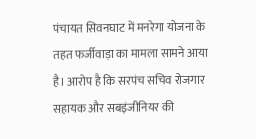पंचायत सिवनघाट में मनरेगा योजना के तहत फर्जीवाड़ा का मामला सामने आया है। आरोप है कि सरपंच सचिव रोजगार सहायक और सबइंजीनियर की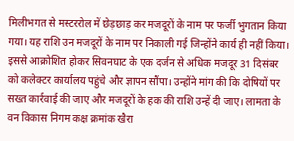मिलीभगत से मस्टररोल में छेड़छाड़ कर मजदूरों के नाम पर फर्जी भुगतान किया गया। यह राशि उन मजदूरों के नाम पर निकाली गई जिन्होंने कार्य ही नहीं किया। इससे आक्रोशित होकर सिवनघाट के एक दर्जन से अधिक मजदूर 31 दिसंबर को कलेक्टर कार्यालय पहुंचे और ज्ञापन सौंपा। उन्होंने मांग की कि दोषियों पर सख्त कार्रवाई की जाए और मजदूरों के हक की राशि उन्हें दी जाए। लामता के वन विकास निगम कक्ष क्रमांक खैरा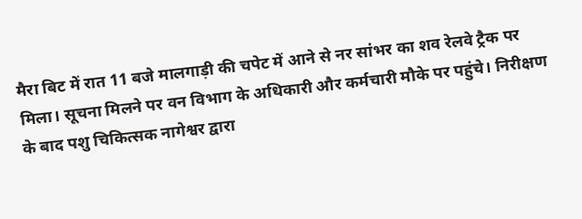मैरा बिट में रात 11 बजे मालगाड़ी की चपेट में आने से नर सांभर का शव रेलवे ट्रैक पर मिला। सूचना मिलने पर वन विभाग के अधिकारी और कर्मचारी मौके पर पहुंचे। निरीक्षण के बाद पशु चिकित्सक नागेश्वर द्वारा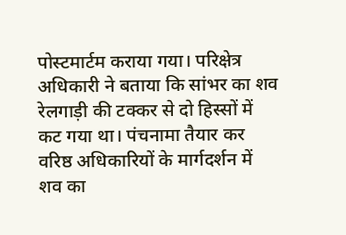पोस्टमार्टम कराया गया। परिक्षेत्र अधिकारी ने बताया कि सांभर का शव रेलगाड़ी की टक्कर से दो हिस्सों में कट गया था। पंचनामा तैयार कर वरिष्ठ अधिकारियों के मार्गदर्शन में शव का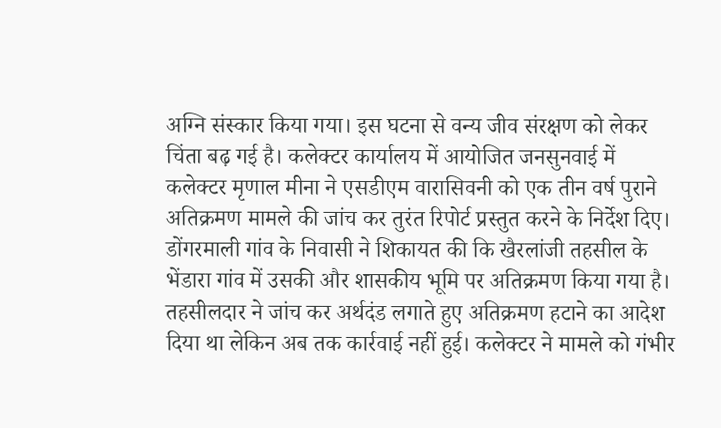अग्नि संस्कार किया गया। इस घटना से वन्य जीव संरक्षण को लेकर चिंता बढ़ गई है। कलेक्टर कार्यालय में आयोजित जनसुनवाई में कलेक्टर मृणाल मीना ने एसडीएम वारासिवनी को एक तीन वर्ष पुराने अतिक्रमण मामले की जांच कर तुरंत रिपोर्ट प्रस्तुत करने के निर्देश दिए। डोंगरमाली गांव के निवासी ने शिकायत की कि खैरलांजी तहसील के भेंडारा गांव में उसकी और शासकीय भूमि पर अतिक्रमण किया गया है। तहसीलदार ने जांच कर अर्थदंड लगाते हुए अतिक्रमण हटाने का आदेश दिया था लेकिन अब तक कार्रवाई नहीं हुई। कलेक्टर ने मामले को गंभीर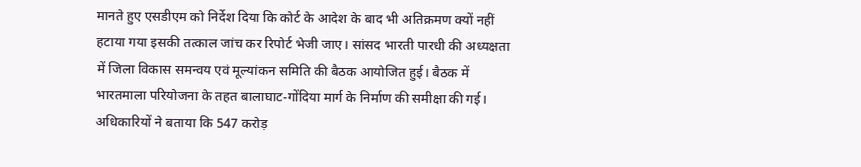मानते हुए एसडीएम को निर्देश दिया कि कोर्ट के आदेश के बाद भी अतिक्रमण क्यों नहीं हटाया गया इसकी तत्काल जांच कर रिपोर्ट भेजी जाए। सांसद भारती पारधी की अध्यक्षता में जिला विकास समन्वय एवं मूल्यांकन समिति की बैठक आयोजित हुई। बैठक में भारतमाला परियोजना के तहत बालाघाट-गोंदिया मार्ग के निर्माण की समीक्षा की गई। अधिकारियों ने बताया कि 547 करोड़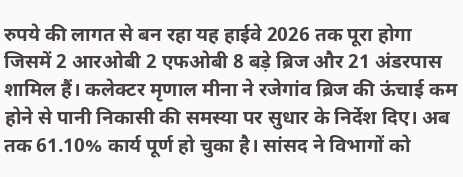रुपये की लागत से बन रहा यह हाईवे 2026 तक पूरा होगा जिसमें 2 आरओबी 2 एफओबी 8 बड़े ब्रिज और 21 अंडरपास शामिल हैं। कलेक्टर मृणाल मीना ने रजेगांव ब्रिज की ऊंचाई कम होने से पानी निकासी की समस्या पर सुधार के निर्देश दिए। अब तक 61.10% कार्य पूर्ण हो चुका है। सांसद ने विभागों को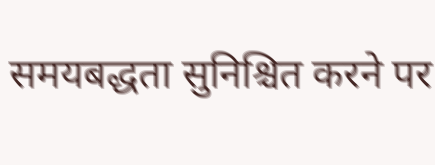समयबद्धता सुनिश्चित करने पर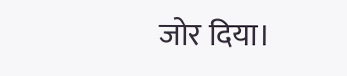जोर दिया।